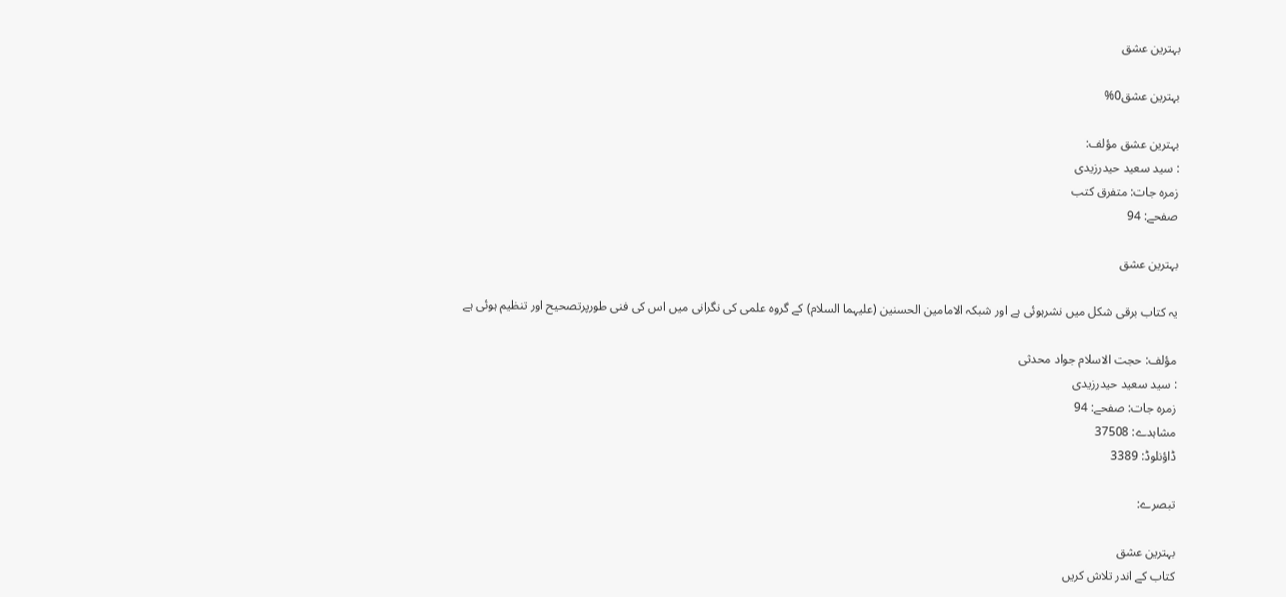بہترین عشق

بہترین عشق0%

بہترین عشق مؤلف:
: سید سعید حیدرزیدی
زمرہ جات: متفرق کتب
صفحے: 94

بہترین عشق

یہ کتاب برقی شکل میں نشرہوئی ہے اور شبکہ الامامین الحسنین (علیہما السلام) کے گروہ علمی کی نگرانی میں اس کی فنی طورپرتصحیح اور تنظیم ہوئی ہے

مؤلف: حجت الاسلام جواد محدثی
: سید سعید حیدرزیدی
زمرہ جات: صفحے: 94
مشاہدے: 37508
ڈاؤنلوڈ: 3389

تبصرے:

بہترین عشق
کتاب کے اندر تلاش کریں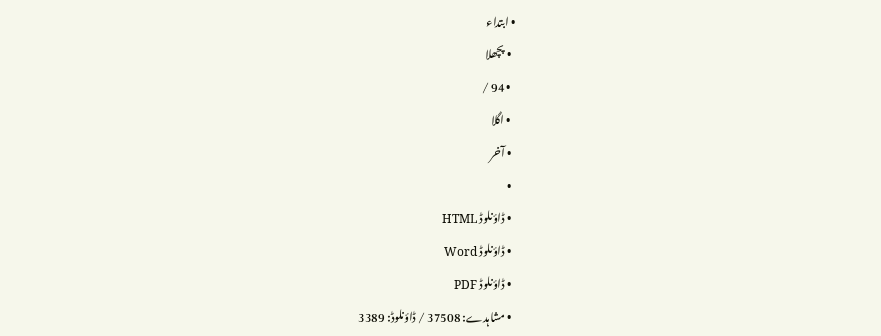• ابتداء
  • پچھلا
  • 94 /
  • اگلا
  • آخر
  •
  • ڈاؤنلوڈ HTML
  • ڈاؤنلوڈ Word
  • ڈاؤنلوڈ PDF
  • مشاہدے: 37508 / ڈاؤنلوڈ: 3389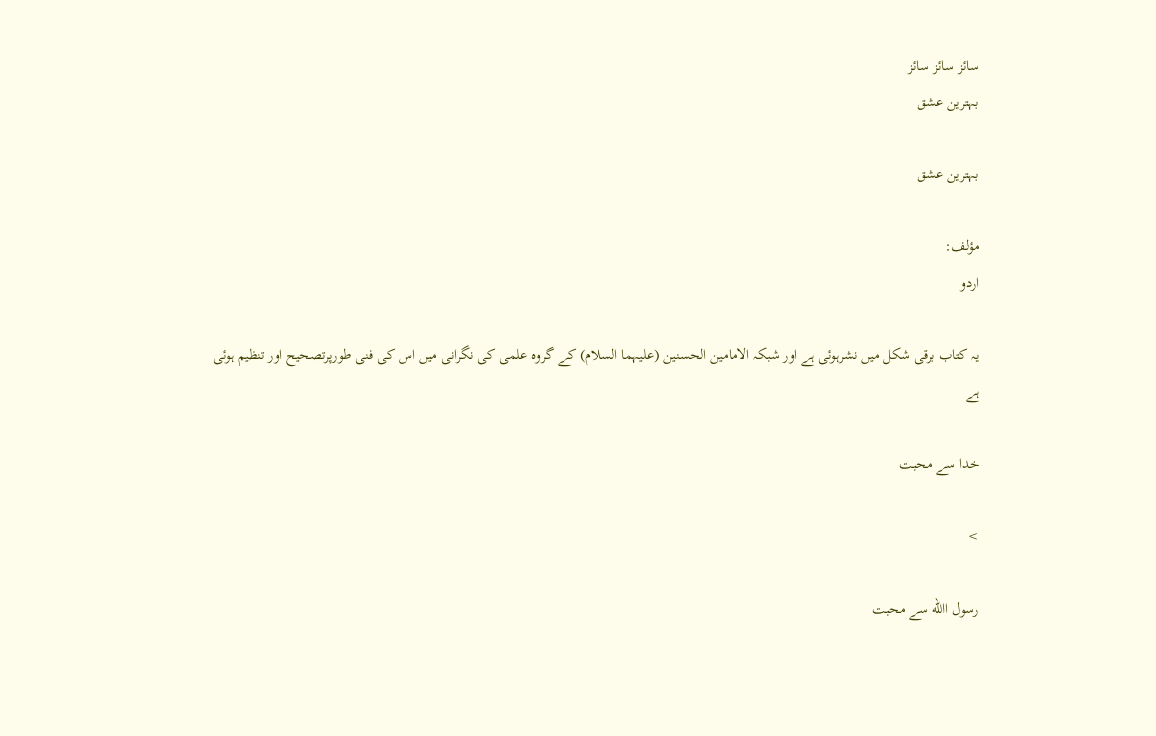سائز سائز سائز
بہترین عشق

بہترین عشق

مؤلف:
اردو

یہ کتاب برقی شکل میں نشرہوئی ہے اور شبکہ الامامین الحسنین (علیہما السلام) کے گروہ علمی کی نگرانی میں اس کی فنی طورپرتصحیح اور تنظیم ہوئی ہے

خدا سے محبت

>

رسول االله سے محبت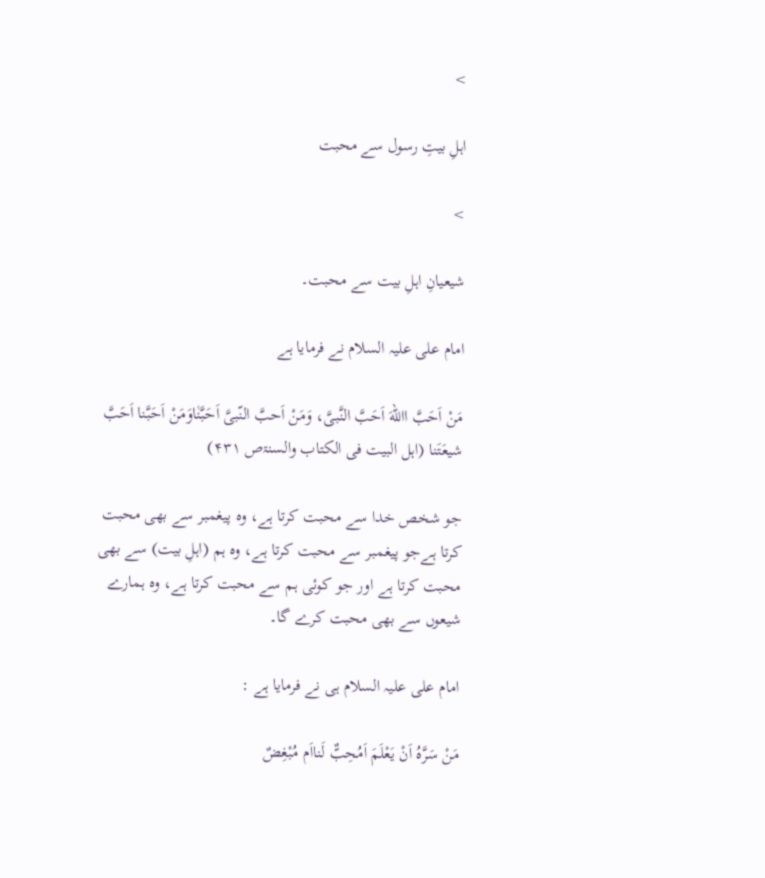>

اہلِ بیتِ رسول سے محبت

>

شیعیانِ اہلِ بیت سے محبت۔

امام علی علیہ السلام نے فرمایا ہے

مَنْ اَحَبَّ االلهَ اَحَبَّ النَّبیَّ، وَمَنْ اَحبَّ النّبیَّ اَحَبَّنٰاوَمَنْ اَحَبَّنا اَحَبَّ شیعَتَنا (اہل البیت فی الکتاب والسنۃص ۴۳۱)

جو شخص خدا سے محبت کرتا ہے، وہ پیغمبر سے بھی محبت کرتا ہےجو پیغمبر سے محبت کرتا ہے، وہ ہم (اہلِ بیت) سے بھی محبت کرتا ہے اور جو کوئی ہم سے محبت کرتا ہے، وہ ہمارے شیعوں سے بھی محبت کرے گا۔

امام علی علیہ السلام ہی نے فرمایا ہے :

مَنْ سَرَّهُ اَنْ یَعْلَمَ اَمُحِبٌّ لَنااَم مُبْغِضٌ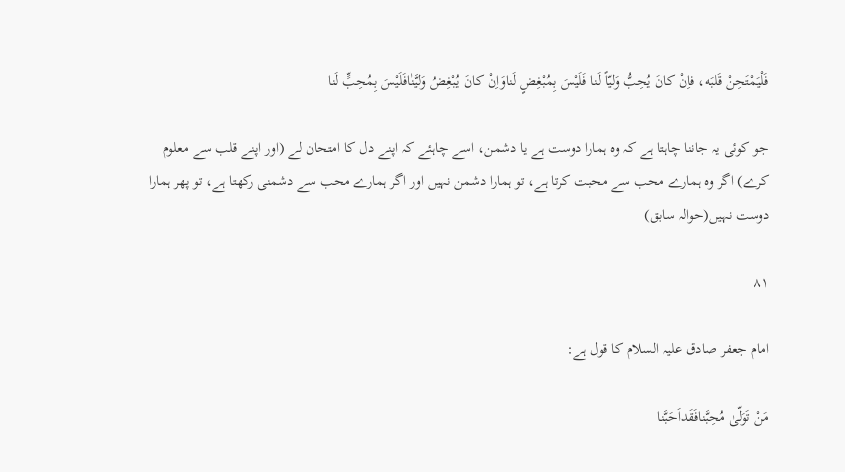فَلْیَمْتَحِنْ قَلبَه، فاِنْ کانَ یُحِبُّ وَلیّاً لَنا فَلَیْسَ بِمُبْغِضٍ لَناوَاِنْ کانَ یُبْغِضُ وَلیَّنٰافَلَیْسَ بِمُحِبٍّ لَنا

جو کوئی یہ جاننا چاہتا ہے کہ وہ ہمارا دوست ہے یا دشمن، اسے چاہئے کہ اپنے دل کا امتحان لے (اور اپنے قلب سے معلوم کرے) اگر وہ ہمارے محب سے محبت کرتا ہے، تو ہمارا دشمن نہیں اور اگر ہمارے محب سے دشمنی رکھتا ہے، تو پھر ہمارا دوست نہیں(حوالہ سابق)

۸۱

امام جعفر صادق علیہ السلام کا قول ہے:

مَنْ تَوَلّیٰ مُحِبَّنافَقَداَحَبَّنا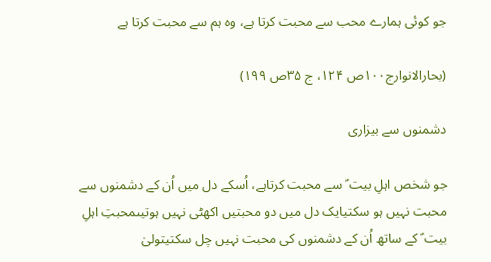جو کوئی ہمارے محب سے محبت کرتا ہے، وہ ہم سے محبت کرتا ہے

(بحارالانوارج۱۰۰ص ۱۲۴، ج ۳۵ص ۱۹۹)

دشمنوں سے بیزاری

جو شخص اہلِ بیت ؑ سے محبت کرتاہے، اُسکے دل میں اُن کے دشمنوں سے محبت نہیں ہو سکتیایک دل میں دو محبتیں اکھٹی نہیں ہوتیںمحبتِ اہلِ بیت ؑ کے ساتھ اُن کے دشمنوں کی محبت نہیں چل سکتیتولیٰ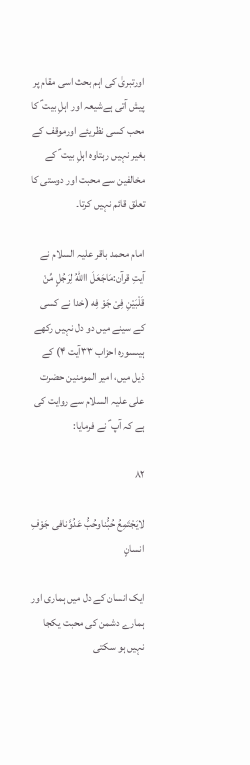اورتبریٰ کی اہم بحث اسی مقام پر پیش آتی ہےشیعہ اور اہلِ بیت ؑ کا محب کسی نظریئے اورموقف کے بغیر نہیں رہتاوہ اہلِ بیت ؑ کے مخالفین سے محبت اور دوستی کا تعلق قائم نہیں کرتا۔

امام محمد باقر علیہ السلام نے آیتِ قرآن:مَاجَعَلَ االلهُ لِرَجُلٍ مِّنْ قَلْبَیْنِ فِیْ جَوْ فِه (خدا نے کسی کے سینے میں دو دل نہیں رکھے ہیںسورہ احزاب ۳۳آیت ۴) کے ذیل میں، امیر المومنین حضرت علی علیہ السلام سے روایت کی ہے کہ آپ ؑ نے فرمایا:

۸۲

لایَجْتَمِعُ حُبُّناوحُبُّ عَدُوَّنافی جَوْفِ انسانٍ

ایک انسان کے دل میں ہماری اور ہمارے دشمن کی محبت یکجا نہیں ہو سکتی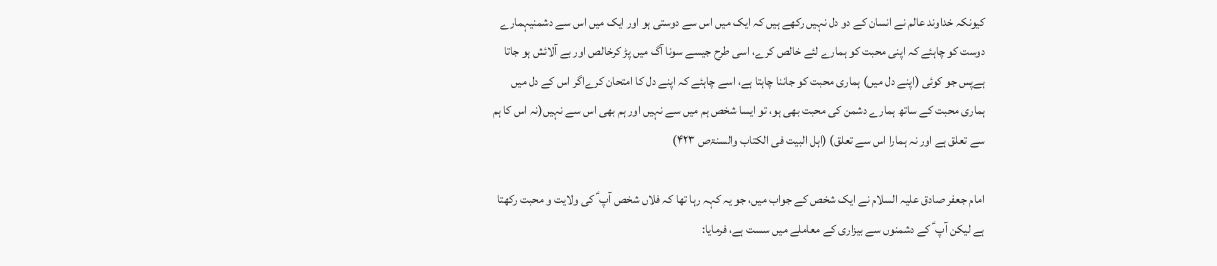کیونکہ خداوند عالم نے انسان کے دو دل نہیں رکھے ہیں کہ ایک میں اس سے دوستی ہو اور ایک میں اس سے دشمنیہمارے دوست کو چاہئے کہ اپنی محبت کو ہمارے لئے خالص کرے، اسی طرح جیسے سونا آگ میں پڑ کرخالص اور بے آلائش ہو جاتا ہےپس جو کوئی (اپنے دل میں) ہماری محبت کو جاننا چاہتا ہے، اسے چاہئے کہ اپنے دل کا امتحان کرےاگر اس کے دل میں ہماری محبت کے ساتھ ہمارے دشمن کی محبت بھی ہو، تو ایسا شخص ہم میں سے نہیں اور ہم بھی اس سے نہیں(نہ اس کا ہم سے تعلق ہے اور نہ ہمارا اس سے تعلق) (اہل البیت فی الکتاب والسنۃص ۴۲۳)

امام جعفر صادق علیہ السلام نے ایک شخص کے جواب میں، جو یہ کہہ رہا تھا کہ فلاں شخص آپ ؑ کی ولایت و محبت رکھتا ہے لیکن آپ ؑ کے دشمنوں سے بیزاری کے معاملے میں سست ہے، فرمایا: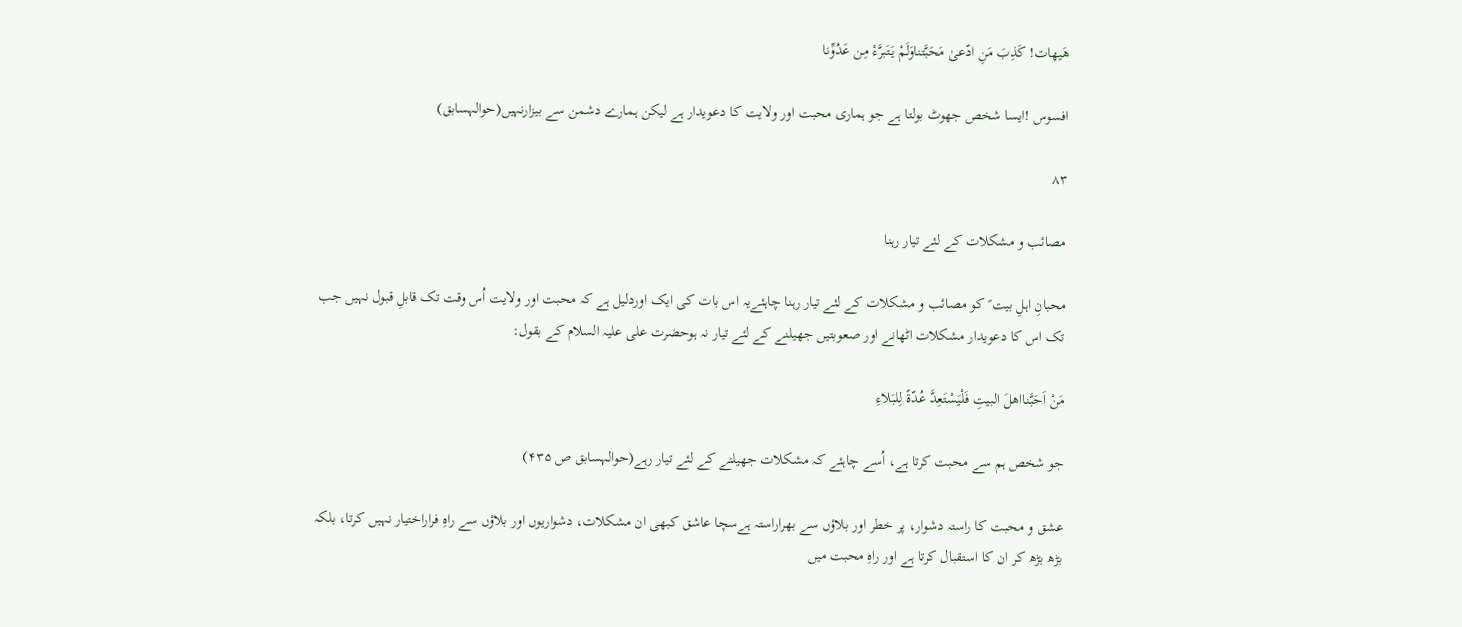هَیهات! کَذِبَ مَنِ ادّعیٰ مَحَبَّتناوَلَمْ یَتَبرَّءْ مِن عَدُوِّنا

افسوس !ایسا شخص جھوٹ بولتا ہے جو ہماری محبت اور ولایت کا دعویدار ہے لیکن ہمارے دشمن سے بیزارنہیں(حوالہسابق)

۸۳

مصائب و مشکلات کے لئے تیار رہنا

محبانِ اہلِ بیت ؑ کو مصائب و مشکلات کے لئے تیار رہنا چاہئےیہ اس بات کی ایک اوردلیل ہے کہ محبت اور ولایت اُس وقت تک قابلِ قبول نہیں جب تک اس کا دعویدار مشکلات اٹھانے اور صعوبتیں جھیلنے کے لئے تیار نہ ہوحضرت علی علیہ السلام کے بقول:

مَنْ اَحَبَّنااهلَ البیتِ فَلْیَسْتَعِدَّ عُدّةً لِلبَلاءِ

جو شخص ہم سے محبت کرتا ہے، اُسے چاہئے کہ مشکلات جھیلنے کے لئے تیار رہے(حوالہسابق ص ۴۳۵)

عشق و محبت کا راستہ دشوار، پر خطر اور بلاؤں سے بھراراستہ ہےسچا عاشق کبھی ان مشکلات، دشواریوں اور بلاؤں سے راہِ فراراختیار نہیں کرتا، بلکہ بڑھ بڑھ کر ان کا استقبال کرتا ہے اور راہِ محبت میں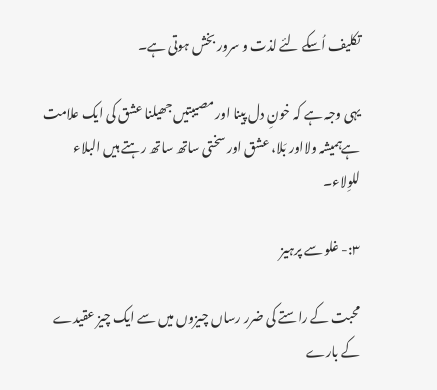تکلیف اُسکے لئے لذت و سرور بخش ہوتی ہے۔

یہی وجہ ہے کہ خونِ دل پینا اور مصیبتیں جھیلنا عشق کی ایک علامت ہےہمیشہ ولااور بَلا، عشق اور سختی ساتھ ساتھ رہتے ہیں البلاء للوِلاء۔

۳:- غلو سے پرہیز

محبت کے راستے کی ضرر رساں چیزوں میں سے ایک چیز عقیدے کے بارے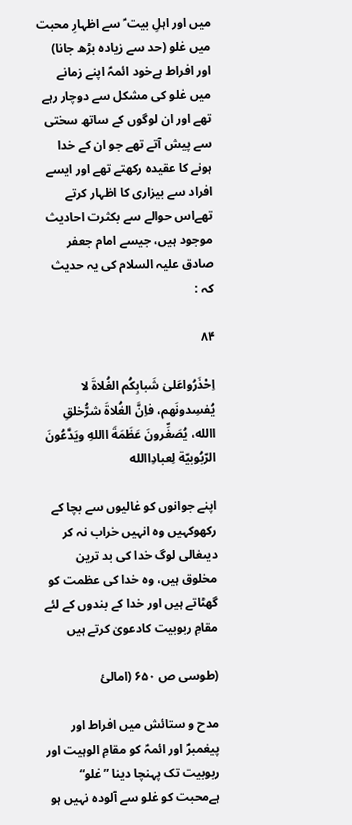میں اور اہلِ بیت ؑ سے اظہارِ محبت میں غلو (حد سے زیادہ بڑھ جانا) اور افراط ہےخود ائمہؑ اپنے زمانے میں غلو کی مشکل سے دوچار رہے تھے اور ان لوگوں کے ساتھ سختی سے پیش آتے تھے جو ان کے خدا ہونے کا عقیدہ رکھتے تھے اور ایسے افراد سے بیزاری کا اظہار کرتے تھےاس حوالے سے بکثرت احادیث موجود ہیں، جیسے امام جعفر صادق علیہ السلام کی یہ حدیث کہ :

۸۴

اِحْذَرُواعَلیٰ شَبابِکُم الغُلاةَ لا یُفسِدونَهم، فاِنَّ الغُلاةَ شرُّخلقِ االله، یُصَغِّرونَ عَظَمَةَ االلهِ ویَدَّعُونَ الرّبُوبیّة لِعبادِاالله

اپنے جوانوں کو غالیوں سے بچا کے رکھوکہیں وہ انہیں خراب نہ کر دیںغالی لوگ خدا کی بد ترین مخلوق ہیں، وہ خدا کی عظمت کو گھٹاتے ہیں اور خدا کے بندوں کے لئے مقامِ ربوبیت کادعویٰ کرتے ہیں

(طوسی ص ۶۵۰ (امالئ

مدح و ستائش میں افراط اور پیغمبرؐ اور ائمہؑ کو مقامِ الوہیت اور ربوبیت تک پہنچا دینا ”غلو“ ہےمحبت کو غلو سے آلودہ نہیں ہو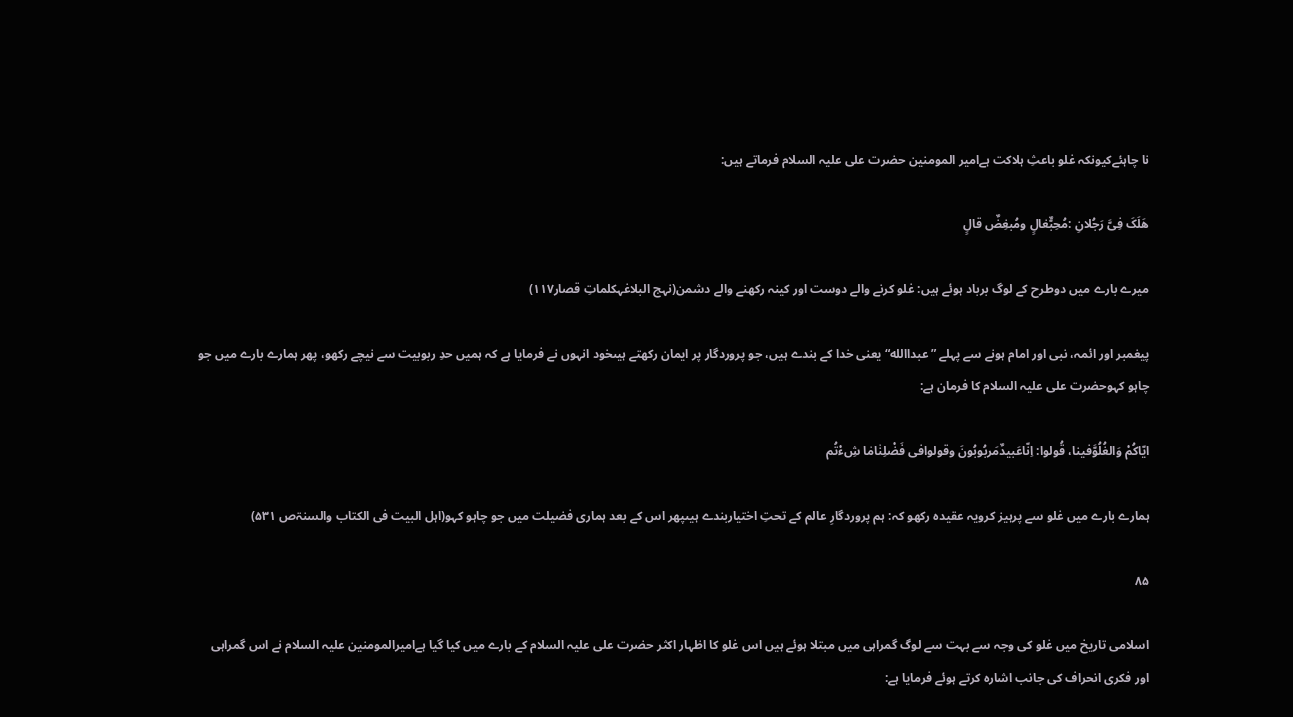نا چاہئےکیونکہ غلو باعثِ ہلاکت ہےامیر المومنین حضرت علی علیہ السلام فرماتے ہیں:

هَلَکَ فِیَّ رَجُلانِ :مُحِبٌّغالٍ ومُبغِضٌ قالٍ

میرے بارے میں دوطرح کے لوگ برباد ہوئے ہیں: غلو کرنے والے دوست اور کینہ رکھنے والے دشمن(نہج البلاغہکلماتِ قصار۱۱۷)

پیغمبر اور ائمہ، نبی اور امام ہونے سے پہلے ”عبداالله“یعنی خدا کے بندے ہیں، جو پروردگار پر ایمان رکھتے ہیںخود انہوں نے فرمایا ہے کہ ہمیں حدِ ربوبیت سے نیچے رکھو، پھر ہمارے بارے میں جو چاہو کہوحضرت علی علیہ السلام کا فرمان ہے:

ایّاکُمْ وَالغُلُوَّفینا، قُولوا: اِنّاعَبیدٌمَربُوبُونَ وقولوافی فَضْلِنٰامٰا شِءْتُم

ہمارے بارے میں غلو سے پرہیز کرویہ عقیدہ رکھو کہ: ہم پروردگارِ عالم کے تحتِ اختیاربندے ہیںپھر اس کے بعد ہماری فضیلت میں جو چاہو کہو(اہل البیت فی الکتاب والسنۃص ۵۳۱)

۸۵

اسلامی تاریخ میں غلو کی وجہ سے بہت سے لوگ گمراہی میں مبتلا ہوئے ہیں اس غلو کا اظہار اکثر حضرت علی علیہ السلام کے بارے میں کیا گیا ہےامیرالمومنین علیہ السلام نے اس گمراہی اور فکری انحراف کی جانب اشارہ کرتے ہوئے فرمایا ہے: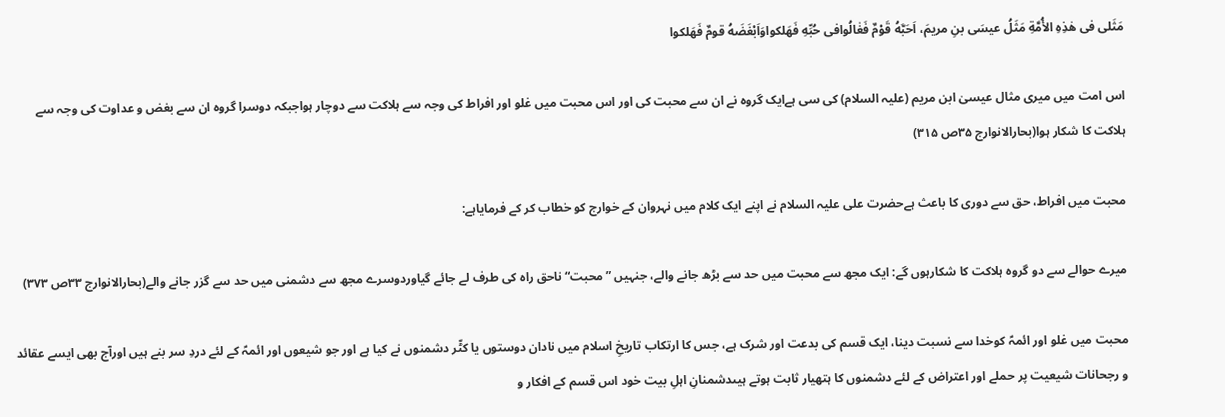مَثَلی فی هٰذِهِ الأُمَّةِ مَثَلُ عیسَی بنِ مریمَ، اَحَبَّهُ قَوْمٌ فَغٰالُوافی حُبِّهِ فَهَلکواوَاَبْغَضَهُ قومٌ فَهَلکوا

اس امت میں میری مثال عیسیٰ ابن مریم (علیہ السلام) کی سی ہےایک گروہ نے ان سے محبت کی اور اس محبت میں غلو اور افراط کی وجہ سے ہلاکت سے دوچار ہواجبکہ دوسرا گروہ ان سے بغض و عداوت کی وجہ سے ہلاکت کا شکار ہوا(بحارالانوارج ۳۵ص ۳۱۵)

محبت میں افراط، حق سے دوری کا باعث ہےحضرت علی علیہ السلام نے اپنے ایک کلام میں نہروان کے خوارج کو خطاب کر کے فرمایاہے:

میرے حوالے سے دو گروہ ہلاکت کا شکارہوں گے: ایک مجھ سے محبت میں حد سے بڑھ جانے والے، جنہیں ”محبت“ ناحق راہ کی طرف لے جائے گیاوردوسرے مجھ سے دشمنی میں حد سے گزر جانے والے(بحارالانوارج ۳۳ص ۳۷۳)

محبت میں غلو اور ائمہؑ کوخدا سے نسبت دینا، ایک قسم کی بدعت اور شرک ہے، جس کا ارتکاب تاریخِ اسلام میں نادان دوستوں یا کٹّر دشمنوں نے کیا ہے اور جو شیعوں اور ائمہؑ کے لئے دردِ سر بنے ہیں اورآج بھی ایسے عقائد و رجحانات شیعیت پر حملے اور اعتراض کے لئے دشمنوں کا ہتھیار ثابت ہوتے ہیںدشمنانِ اہلِ بیت خود اس قسم کے افکار و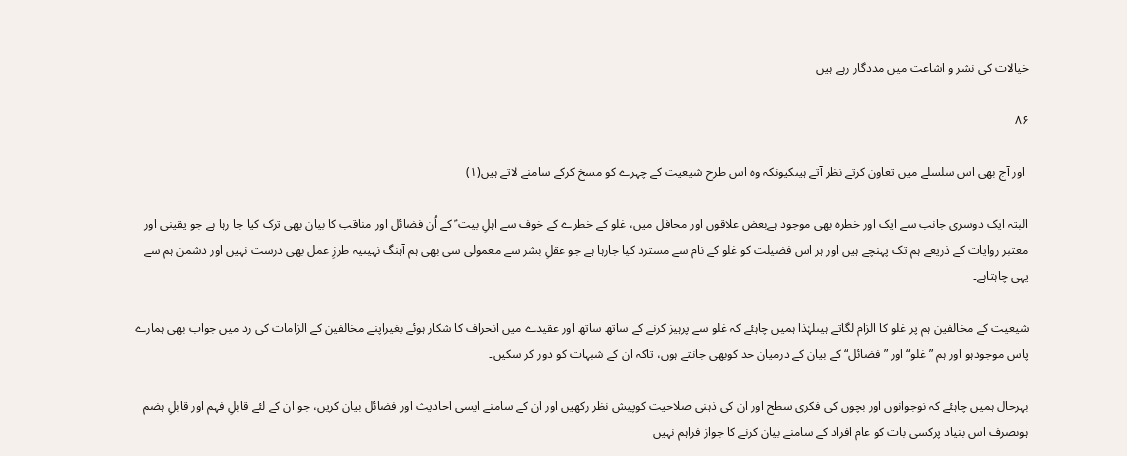خیالات کی نشر و اشاعت میں مددگار رہے ہیں

۸۶

 اور آج بھی اس سلسلے میں تعاون کرتے نظر آتے ہیںکیونکہ وہ اس طرح شیعیت کے چہرے کو مسخ کرکے سامنے لاتے ہیں(۱)

البتہ ایک دوسری جانب سے ایک اور خطرہ بھی موجود ہےبعض علاقوں اور محافل میں، غلو کے خطرے کے خوف سے اہلِ بیت ؑ کے اُن فضائل اور مناقب کا بیان بھی ترک کیا جا رہا ہے جو یقینی اور معتبر روایات کے ذریعے ہم تک پہنچے ہیں اور ہر اس فضیلت کو غلو کے نام سے مسترد کیا جارہا ہے جو عقلِ بشر سے معمولی سی بھی ہم آہنگ نہیںیہ طرزِ عمل بھی درست نہیں اور دشمن ہم سے یہی چاہتاہے۔

شیعیت کے مخالفین ہم پر غلو کا الزام لگاتے ہیںلہٰذا ہمیں چاہئے کہ غلو سے پرہیز کرنے کے ساتھ ساتھ اور عقیدے میں انحراف کا شکار ہوئے بغیراپنے مخالفین کے الزامات کی رد میں جواب بھی ہمارے پاس موجودہو اور ہم ”غلو“ اور ”فضائل“ کے بیان کے درمیان حد کوبھی جانتے ہوں، تاکہ ان کے شبہات کو دور کر سکیں۔

بہرحال ہمیں چاہئے کہ نوجوانوں اور بچوں کی فکری سطح اور ان کی ذہنی صلاحیت کوپیش نظر رکھیں اور ان کے سامنے ایسی احادیث اور فضائل بیان کریں، جو ان کے لئے قابلِ فہم اور قابلِ ہضم ہوںصرف اس بنیاد پرکسی بات کو عام افراد کے سامنے بیان کرنے کا جواز فراہم نہیں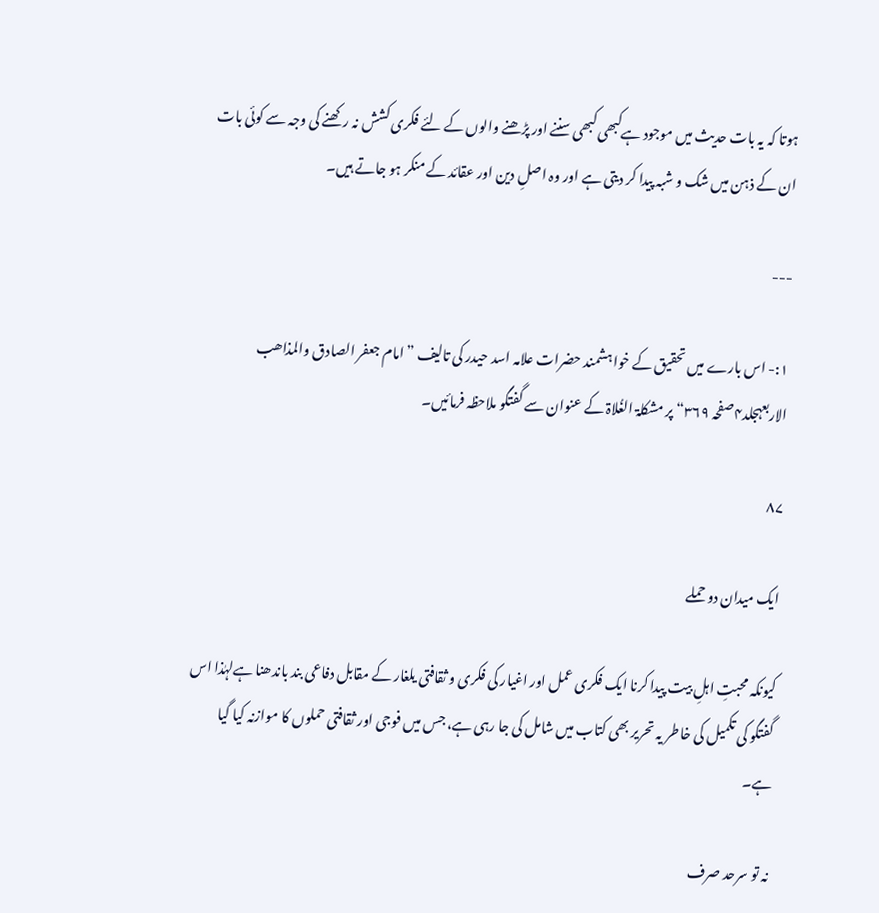ہوتا کہ یہ بات حدیث میں موجود ہےکبھی کبھی سننے اور پڑھنے والوں کے لئے فکری کشش نہ رکھنے کی وجہ سے کوئی بات ان کے ذہن میں شک و شبہ پیدا کر دیتی ہے اور وہ اصلِ دین اور عقائد کے منکر ہو جاتے ہیں۔

---

۱:- اس بارے میں تحقیق کے خواہشمند حضرات علامہ اسد حیدر کی تالیف ”امام جعفر الصادق والمذاھب الاربعہجلد۴صفحہ ۳۶۹“ پر مشکلۃ الغُلاۃ کے عنوان سے گفتگو ملاحظہ فرمائیں۔

۸۷

ایک میدان دو حملے

کیونکہ محبتِ اہلِ بیت پیدا کرنا ایک فکری عمل اور اغیار کی فکری و ثقافتی یلغار کے مقابل دفاعی بند باندھنا ہےلہٰذا اس گفتگو کی تکمیل کی خاطر یہ تحریر بھی کتاب میں شامل کی جا رہی ہے، جس میں فوجی اور ثقافتی حملوں کا موازنہ کیا گیا ہے۔

نہ تو سرحد صرف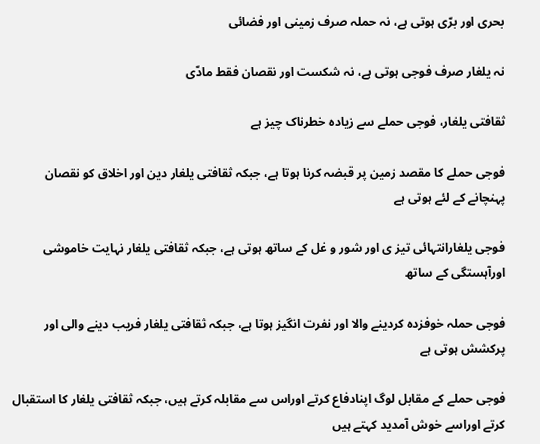بحری اور برّی ہوتی ہے، نہ حملہ صرف زمینی اور فضائی

نہ یلغار صرف فوجی ہوتی ہے، نہ شکست اور نقصان فقط مادّی

ثقافتی یلغار، فوجی حملے سے زیادہ خطرناک چیز ہے

فوجی حملے کا مقصد زمین پر قبضہ کرنا ہوتا ہے، جبکہ ثقافتی یلغار دین اور اخلاق کو نقصان پہنچانے کے لئے ہوتی ہے

فوجی یلغارانتہائی تیز ی اور شور و غل کے ساتھ ہوتی ہے، جبکہ ثقافتی یلغار نہایت خاموشی اورآہستگی کے ساتھ

فوجی حملہ خوفزدہ کردینے والا اور نفرت انگیز ہوتا ہے، جبکہ ثقافتی یلغار فریب دینے والی اور پرکشش ہوتی ہے

فوجی حملے کے مقابل لوگ اپنادفاع کرتے اوراس سے مقابلہ کرتے ہیں، جبکہ ثقافتی یلغار کا استقبال کرتے اوراسے خوش آمدید کہتے ہیں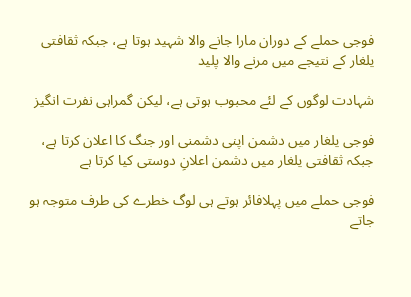فوجی حملے کے دوران مارا جانے والا شہید ہوتا ہے، جبکہ ثقافتی یلغار کے نتیجے میں مرنے والا پلید

شہادت لوگوں کے لئے محبوب ہوتی ہے، لیکن گمراہی نفرت انگیز

فوجی یلغار میں دشمن اپنی دشمنی اور جنگ کا اعلان کرتا ہے، جبکہ ثقافتی یلغار میں دشمن اعلانِ دوستی کیا کرتا ہے

فوجی حملے میں پہلافائر ہوتے ہی لوگ خطرے کی طرف متوجہ ہو جاتے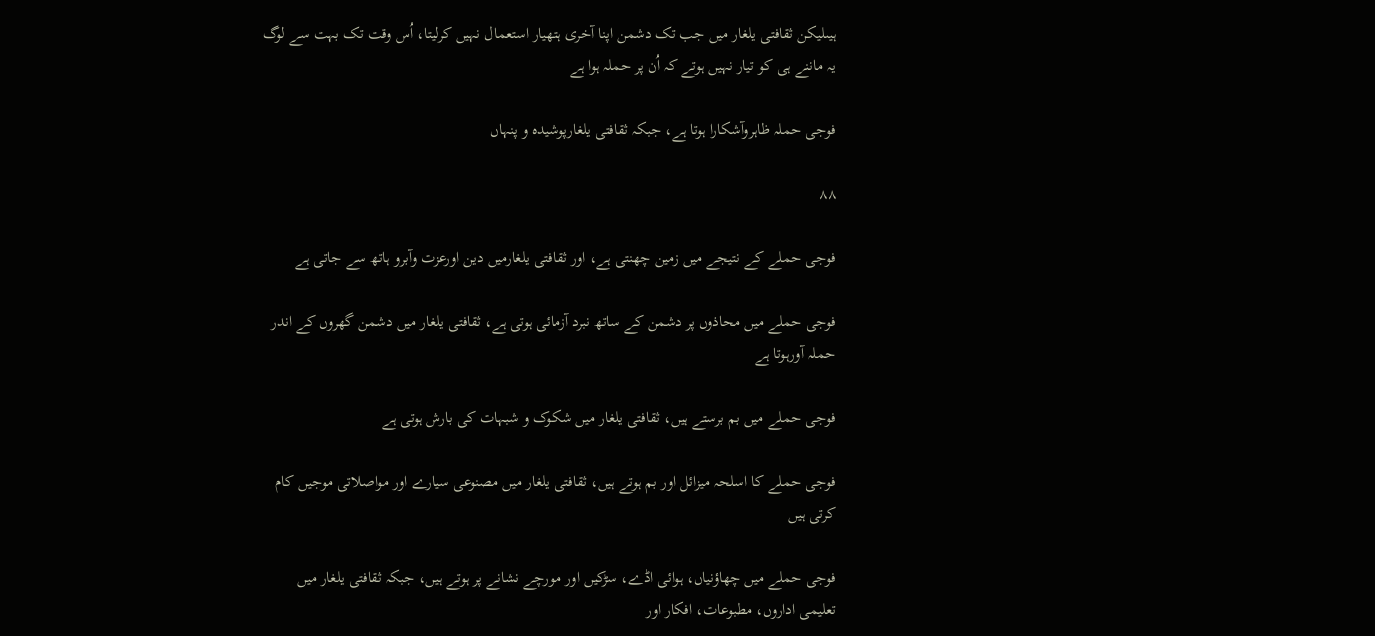ہیںلیکن ثقافتی یلغار میں جب تک دشمن اپنا آخری ہتھیار استعمال نہیں کرلیتا، اُس وقت تک بہت سے لوگ یہ ماننے ہی کو تیار نہیں ہوتے کہ اُن پر حملہ ہوا ہے

فوجی حملہ ظاہروآشکارا ہوتا ہے، جبکہ ثقافتی یلغارپوشیدہ و پنہاں

۸۸

فوجی حملے کے نتیجے میں زمین چھنتی ہے، اور ثقافتی یلغارمیں دین اورعزت وآبرو ہاتھ سے جاتی ہے

فوجی حملے میں محاذوں پر دشمن کے ساتھ نبرد آزمائی ہوتی ہے، ثقافتی یلغار میں دشمن گھروں کے اندر حملہ آورہوتا ہے

فوجی حملے میں بم برستے ہیں، ثقافتی یلغار میں شکوک و شبہات کی بارش ہوتی ہے

فوجی حملے کا اسلحہ میزائل اور بم ہوتے ہیں، ثقافتی یلغار میں مصنوعی سیارے اور مواصلاتی موجیں کام کرتی ہیں

فوجی حملے میں چھاؤنیاں، ہوائی اڈے، سڑکیں اور مورچے نشانے پر ہوتے ہیں، جبکہ ثقافتی یلغار میں تعلیمی اداروں، مطبوعات، افکار اور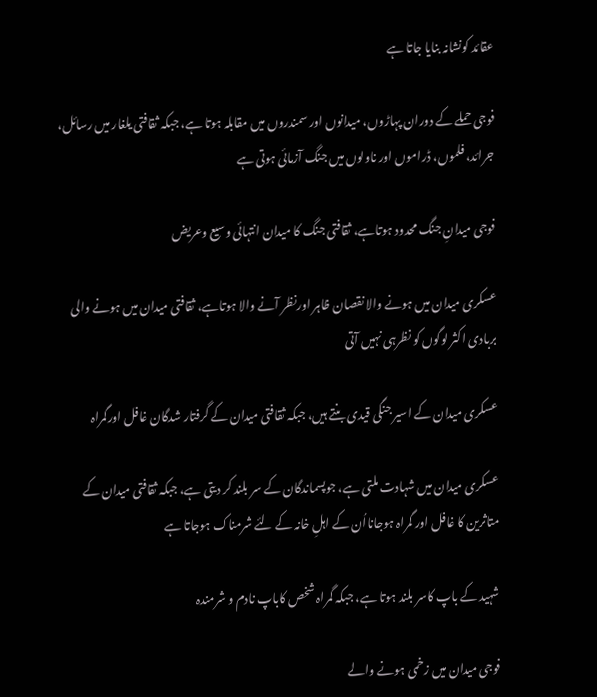عقائد کونشانہ بنایا جاتا ہے

فوجی حملے کے دوران پہاڑوں، میدانوں اور سمندروں میں مقابلہ ہوتا ہے، جبکہ ثقافتی یلغار میں رسائل، جرائد، فلموں، ڈراموں اور ناولوں میں جنگ آزمائی ہوتی ہے

فوجی میدانِ جنگ محدود ہوتاہے، ثقافتی جنگ کا میدان انتہائی وسیع وعریض

عسکری میدان میں ہونے والا نقصان ظاہر اورنظر آنے والا ہوتاہے، ثقافتی میدان میں ہونے والی بربادی اکثر لوگوں کو نظرہی نہیں آتی

عسکری میدان کے اسیر جنگی قیدی بنتے ہیں، جبکہ ثقافتی میدان کے گرفتار شدگان غافل اورگمراہ

عسکری میدان میں شہادت ملتی ہے، جوپسماندگان کے سر بلند کر دیتی ہے، جبکہ ثقافتی میدان کے متاثرین کا غافل اور گمراہ ہوجانااُن کے اہلِ خانہ کے لئے شرمناک ہوجاتا ہے

شہید کے باپ کاسر بلند ہوتا ہے، جبکہ گمراہ شخص کاباپ نادم و شرمندہ

فوجی میدان میں زخمی ہونے والے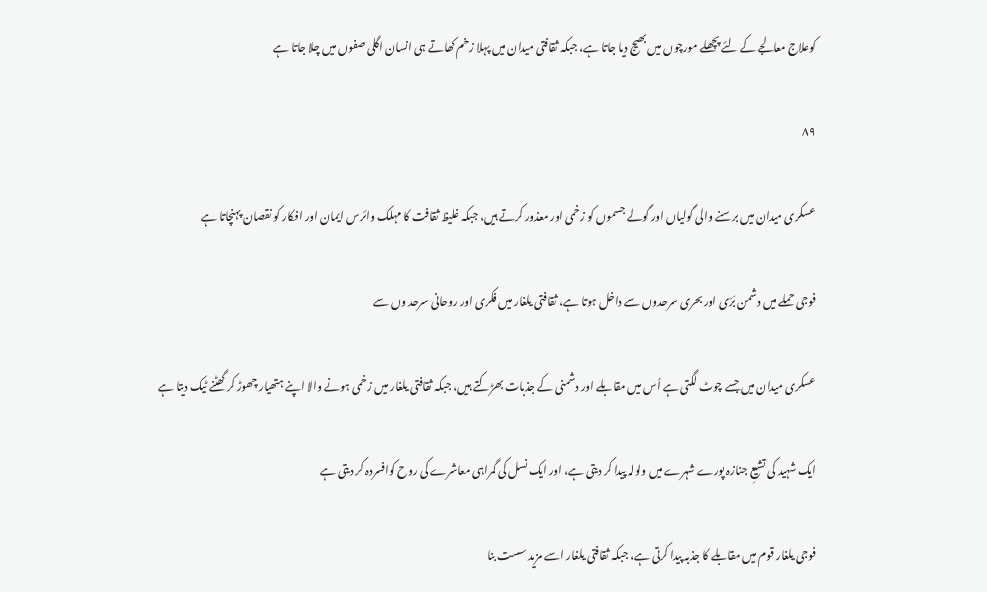کوعلاج معالجے کے لئے پچھلے مورچوں میں بھیج دیا جاتا ہے، جبکہ ثقافتی میدان میں پہلا زخم کھاتے ہی انسان اگلی صفوں میں چلا جاتا ہے

۸۹

عسکری میدان میں برسنے والی گولیاں اور گولے جسموں کو زخمی اور معذور کرتے ہیں، جبکہ غلیظ ثقافت کا مہلک وائرس ایمان اور افکار کو نقصان پہنچاتا ہے

فوجی حملے میں دشمن بَرّی اور بحری سرحدوں سے داخل ہوتا ہے، ثقافتی یلغار میں فکری اور روحانی سرحد وں سے

عسکری میدان میں جسے چوٹ لگتی ہے اُس میں مقابلے اور دشمنی کے جذبات بھڑکتے ہیں، جبکہ ثقافتی یلغار میں زخمی ہونے والا اپنے ہتھیار چھوڑ کر گھٹنے ٹیک دیتا ہے

ایک شہید کی تشیعِ جنازہ پورے شہرے میں ولولہ پیدا کر دیتی ہے، اور ایک نسل کی گمراہی معاشرے کی روح کوافسردہ کر دیتی ہے

فوجی یلغار قوم میں مقابلے کا جذبہ پیدا کرتی ہے، جبکہ ثقافتی یلغار اسے مزید سست بنا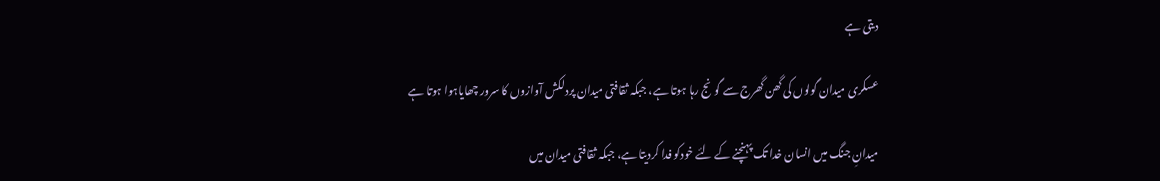دیتی ہے

عسکری میدان گولوں کی گھن گھرج سے گونج رہا ہوتا ہے، جبکہ ثقافتی میدان پردلکش آوازوں کا سرور چھایاہوا ہوتا ہے

میدانِ جنگ میں انسان خدا تک پہنچنے کے لئے خودکو فدا کردیتا ہے، جبکہ ثقافتی میدان میں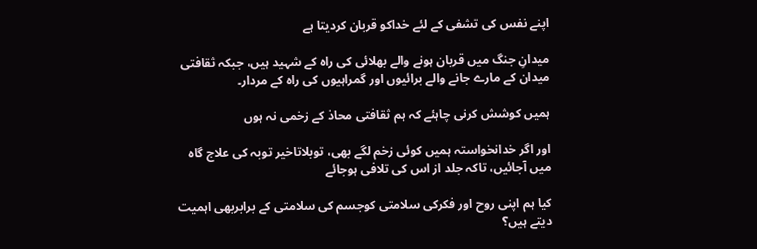اپنے نفس کی تشفی کے لئے خداکو قربان کردیتا ہے

میدانِ جنگ میں قربان ہونے والے بھلائی کی راہ کے شہید ہیں، جبکہ ثقافتی میدان کے مارے جانے والے برائیوں اور گمراہیوں کی راہ کے مردار۔

ہمیں کوشش کرنی چاہئے کہ ہم ثقافتی محاذ کے زخمی نہ ہوں

اور اگر خدانخواستہ ہمیں کوئی زخم لگے بھی، توبلاتاخیر توبہ کی علاج گاہ میں آجائیں، تاکہ جلد از اس کی تلافی ہوجائے

کیا ہم اپنی روح اور فکرکی سلامتی کوجسم کی سلامتی کے برابربھی اہمیت دیتے ہیں؟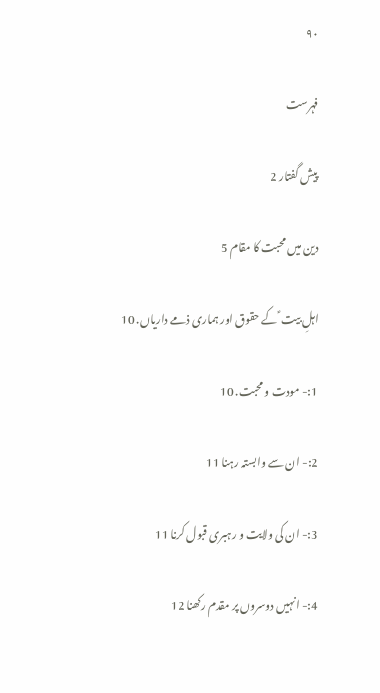۹۰

فہرست

پیش گفتار 2

دین میں محبت کا مقام 5

اہلِ بیت ؑ کے حقوق اور ہماری ذمے داریاں. 10

1:- مودت و محبت. 10

2:- ان سے وابستہ رہنا 11

3:- ان کی ولایت و رہبری قبول کرنا 11

4:- انہیں دوسروں پر مقدم رکھنا 12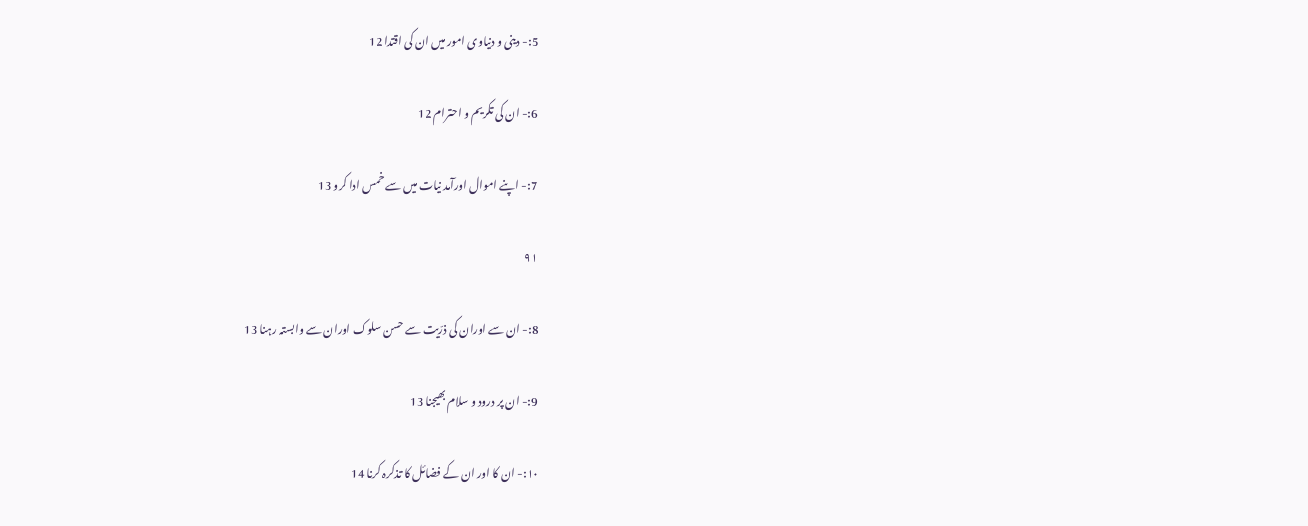5:- دینی و دنیاوی امور میں ان کی اقتدا 12

6:- ان کی تکریم و احترام 12

7:- اپنے اموال اورآمد نیات میں سے خمس ادا کرو 13

۹۱

8:- ان سے اوران کی ذرّیت سے حسن سلوک اوران سے وابستہ رہنا 13

9:- ان پر درود و سلام بھیجنا 13

۱۰:- ان کا اور ان کے فضائل کا تذکرہ کرنا 14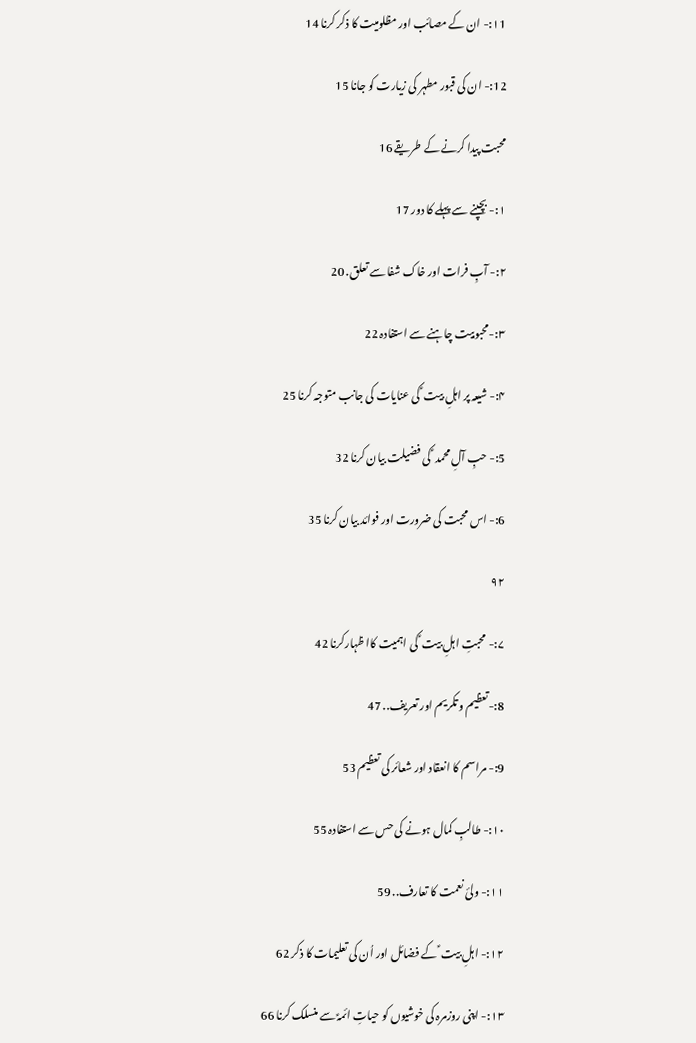۱1:- ان کے مصائب اور مظلومیت کا ذکر کرنا 14

12:- ان کی قبور مطہر کی زیارت کو جانا 15

محبت پیدا کرنے کے طریقے 16

۱:- بچپنے سے پہلے کا دور 17

۲:- آبِ فرات اور خاک شفا سے تعلق. 20

۳:-محبوبیت چاہنے سے استفادہ 22

۴:- شیعہ پر اہلِ بیت ؑ کی عنایات کی جانب متوجہ کرنا 25

5:- حبِ آلِ محمد ؑ کی فضیلت بیان کرنا 32

6:- اس محبت کی ضرورت اور فوائد بیان کرنا 35

۹۲

۷:- محبتِ اہلِ بیت ؑ کی اہمیت کاا ظہارکرنا 42

8:-تعظیم و تکریم اور تعریف.. 47

9:- مراسم کا انعقاد اور شعائر کی تعظیم 53

۱۰:- طالبِ کمال ہونے کی حس سے استفادہ 55

۱۱:- ولئ نعمت کا تعارف.. 59

۱۲:- اہلِ بیت ؑ کے فضائل اور اُن کی تعلیمات کا ذکر 62

۱۳:- اپنی روزمرہ کی خوشیوں کو حیاتِ ائمہؑ سے منسلک کرنا 66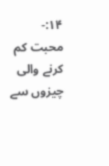۱۴:- محبت کم کرنے والی چیزوں سے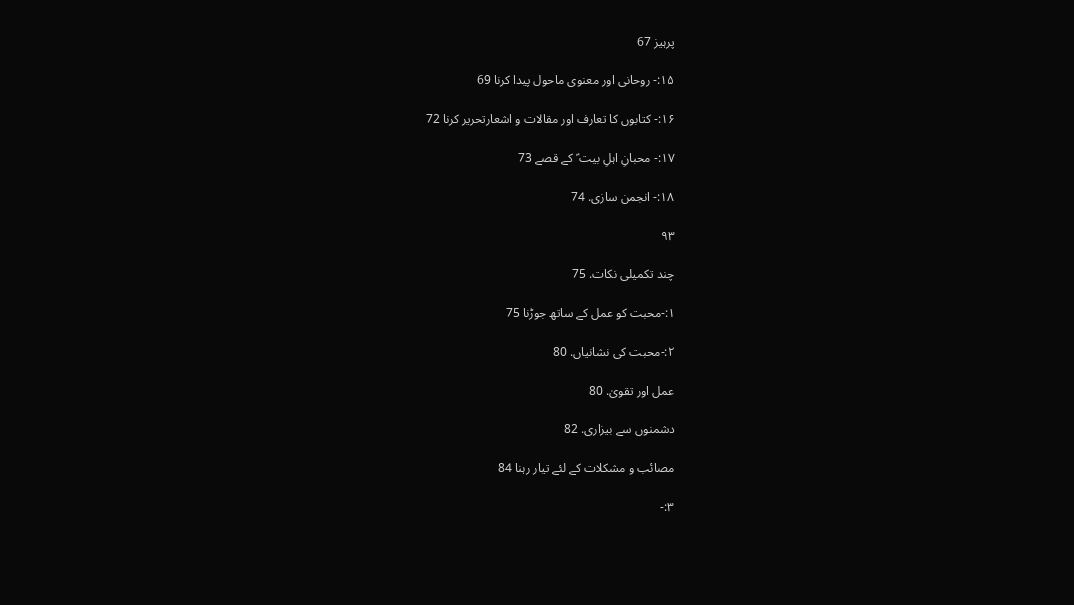پرہیز 67

۱۵:- روحانی اور معنوی ماحول پیدا کرنا 69

۱۶:- کتابوں کا تعارف اور مقالات و اشعارتحریر کرنا 72

۱۷:- محبانِ اہلِ بیت ؑ کے قصے 73

۱۸:- انجمن سازی. 74

۹۳

چند تکمیلی نکات. 75

۱:-محبت کو عمل کے ساتھ جوڑنا 75

۲:-محبت کی نشانیاں. 80

عمل اور تقویٰ. 80

دشمنوں سے بیزاری. 82

مصائب و مشکلات کے لئے تیار رہنا 84

۳:-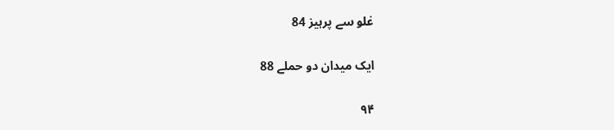غلو سے پرہیز 84

ایک میدان دو حملے 88

۹۴